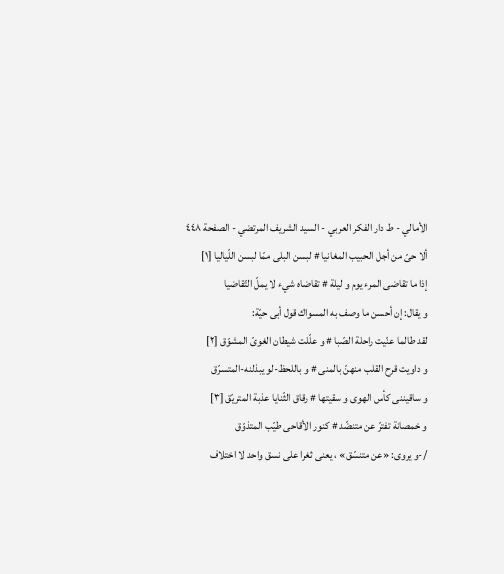الأمالي - ط دار الفكر العربي - السيد الشريف المرتضي - الصفحة ٤٤٨
ألا حىّ من أجل الحبيب المغانيا # لبسن البلى ممّا لبسن اللّياليا [١]
إذا ما تقاضى المرء يوم و ليلة # تقاضاه شيء لا يملّ التّقاضيا
و يقال: إن أحسن ما وصف به المسواك قول أبى حيّة:
لقد طالما عنّيت راحلة الصّبا # و علّلت شيطان الغوىّ المشوّق [٢]
و داويت قرح القلب منهنّ بالمنى # و باللحظ-لو يبذلنه-المتسرّق
و ساقيننى كأس الهوى و سقيتها # رقاق الثّنايا عذبة المتريّق [٣]
و خمصانة تفترّ عن متنضّد # كنور الأقاحى طيّب المتذوّق
/-و يروى: «عن متنسّق» ، يعنى ثغرا على نسق واحد لا اختلاف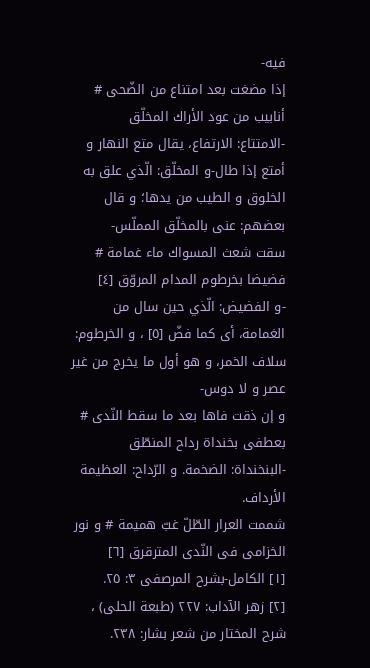فيه-
إذا مضغت بعد امتناع من الضّحى # أنابيب من عود الأراك المخلّق
-الامتتاع: الارتفاع، يقال متع النهار و أمتع إذا طال-و المخلّق: الّذي علق به الخلوق و الطيب من يدها؛ و قال بعضهم: عنى بالمخلّق المملّس-
سقت شعث المسواك ماء غمامة # فضيضا بخرطوم المدام المروّق [٤]
-و الفضيض: الّذي حين سال من الغمامة، أى كما فضّ [٥] ، و الخرطوم: سلاف الخمر، و هو أول ما يخرج من غير عصر و لا دوس-
و إن ذقت فاها بعد ما سقط النّدى # بعطفى بخنداة رداح المنطّق
-البنخنداة: الضخمة. و الرّداح: العظيمة الأرداف.
شممت العرار الطّلّ غبّ هميمة # و نور الخزامى فى النّدى المترقرق [٦]
[١] الكامل-بشرح المرصفى ٣: ٢٥.
[٢] زهر الآداب: ٢٢٧ (طبعة الحلى) ، شرح المختار من شعر بشار: ٢٣٨.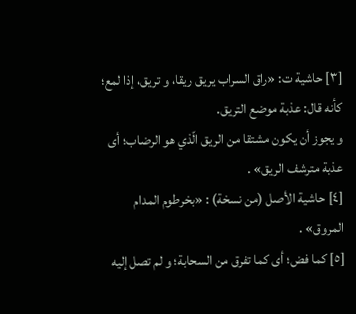[٣] حاشية ت: «راق السراب يريق ريقا، و تريق، إذا لمع؛ كأنه قال: عذبة موضع التريق.
و يجوز أن يكون مشتقا من الريق الّذي هو الرضاب؛ أى عذبة مترشف الريق» .
[٤] حاشية الأصل (من نسخة) : «بخرطوم المدام المروق» .
[٥] كما فض؛ أى كما تفرق من السحابة؛ و لم تصل إليه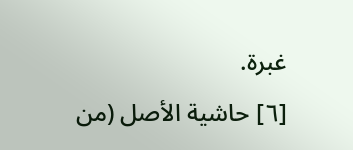غبرة.
[٦] حاشية الأصل (من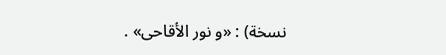نسخة) : «و نور الأقاحى» .